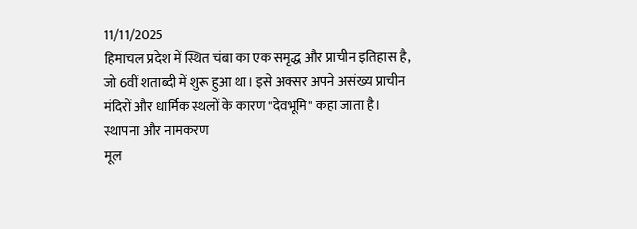11/11/2025
हिमाचल प्रदेश में स्थित चंबा का एक समृद्ध और प्राचीन इतिहास है, जो 6वीं शताब्दी में शुरू हुआ था। इसे अक्सर अपने असंख्य प्राचीन मंदिरों और धार्मिक स्थलों के कारण "देवभूमि" कहा जाता है।
स्थापना और नामकरण
मूल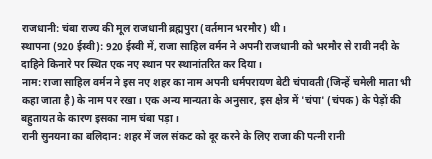राजधानी: चंबा राज्य की मूल राजधानी ब्रह्मपुरा (वर्तमान भरमौर) थी।
स्थापना (920 ईस्वी): 920 ईस्वी में, राजा साहिल वर्मन ने अपनी राजधानी को भरमौर से रावी नदी के दाहिने किनारे पर स्थित एक नए स्थान पर स्थानांतरित कर दिया।
नाम: राजा साहिल वर्मन ने इस नए शहर का नाम अपनी धर्मपरायण बेटी चंपावती (जिन्हें चमेली माता भी कहा जाता है) के नाम पर रखा। एक अन्य मान्यता के अनुसार, इस क्षेत्र में 'चंपा' (चंपक) के पेड़ों की बहुतायत के कारण इसका नाम चंबा पड़ा।
रानी सुनयना का बलिदान: शहर में जल संकट को दूर करने के लिए राजा की पत्नी रानी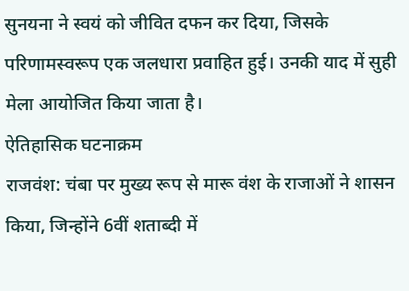सुनयना ने स्वयं को जीवित दफन कर दिया, जिसके परिणामस्वरूप एक जलधारा प्रवाहित हुई। उनकी याद में सुही मेला आयोजित किया जाता है।
ऐतिहासिक घटनाक्रम
राजवंश: चंबा पर मुख्य रूप से मारू वंश के राजाओं ने शासन किया, जिन्होंने 6वीं शताब्दी में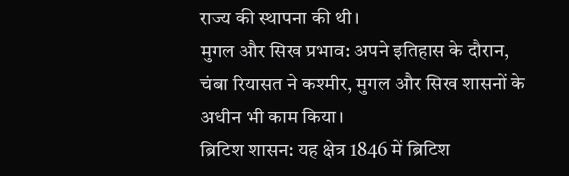राज्य की स्थापना की थी।
मुगल और सिख प्रभाव: अपने इतिहास के दौरान, चंबा रियासत ने कश्मीर, मुगल और सिख शासनों के अधीन भी काम किया।
ब्रिटिश शासन: यह क्षेत्र 1846 में ब्रिटिश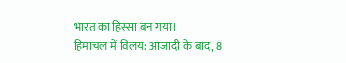भारत का हिस्सा बन गया।
हिमाचल में विलय: आजादी के बाद, 8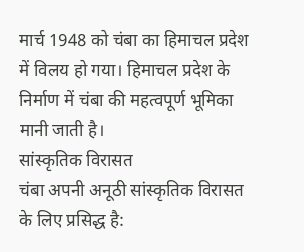मार्च 1948 को चंबा का हिमाचल प्रदेश में विलय हो गया। हिमाचल प्रदेश के निर्माण में चंबा की महत्वपूर्ण भूमिका मानी जाती है।
सांस्कृतिक विरासत
चंबा अपनी अनूठी सांस्कृतिक विरासत के लिए प्रसिद्ध है: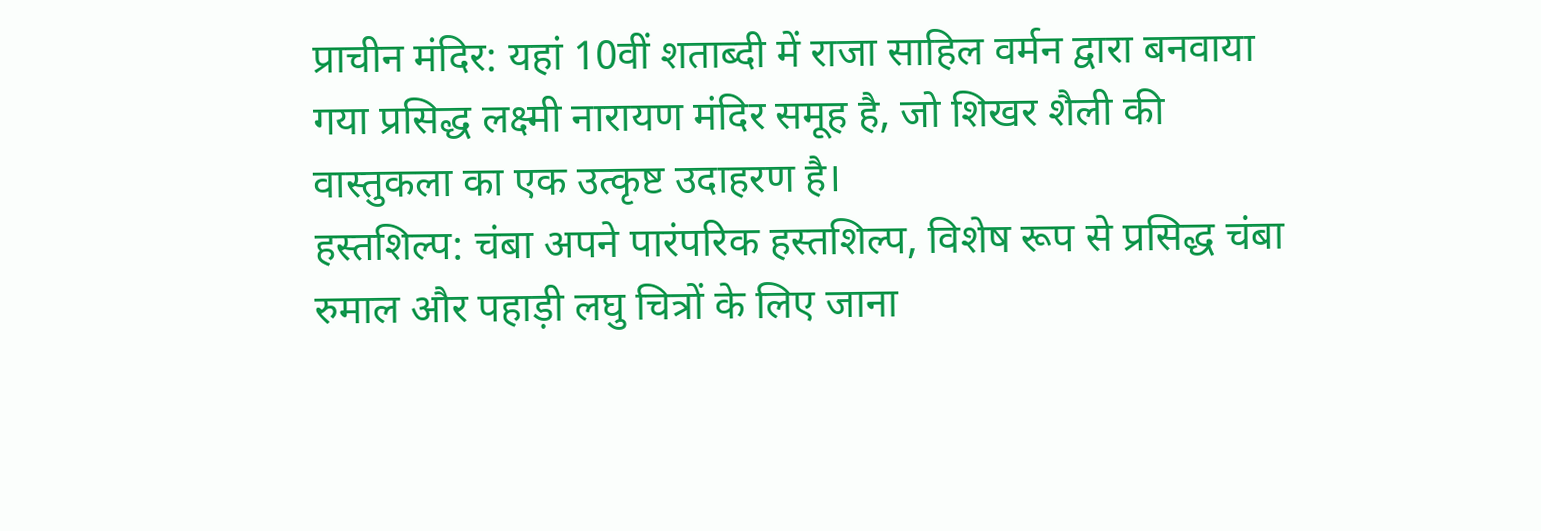प्राचीन मंदिर: यहां 10वीं शताब्दी में राजा साहिल वर्मन द्वारा बनवाया गया प्रसिद्ध लक्ष्मी नारायण मंदिर समूह है, जो शिखर शैली की वास्तुकला का एक उत्कृष्ट उदाहरण है।
हस्तशिल्प: चंबा अपने पारंपरिक हस्तशिल्प, विशेष रूप से प्रसिद्ध चंबा रुमाल और पहाड़ी लघु चित्रों के लिए जाना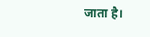जाता है।